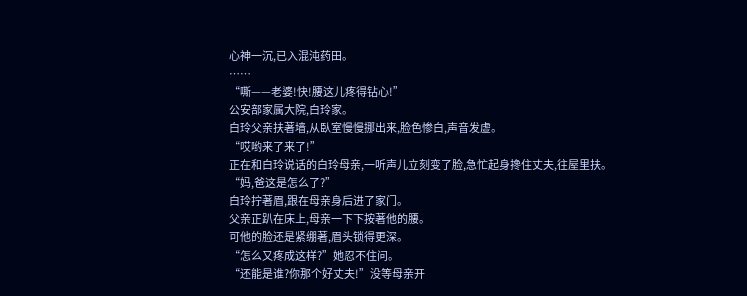心神一沉,已入混沌药田。
……
“嘶——老婆!快!腰这儿疼得钻心!”
公安部家属大院,白玲家。
白玲父亲扶著墙,从臥室慢慢挪出来,脸色惨白,声音发虚。
“哎哟来了来了!”
正在和白玲说话的白玲母亲,一听声儿立刻变了脸,急忙起身搀住丈夫,往屋里扶。
“妈,爸这是怎么了?”
白玲拧著眉,跟在母亲身后进了家门。
父亲正趴在床上,母亲一下下按著他的腰。
可他的脸还是紧绷著,眉头锁得更深。
“怎么又疼成这样?”她忍不住问。
“还能是谁?你那个好丈夫!”没等母亲开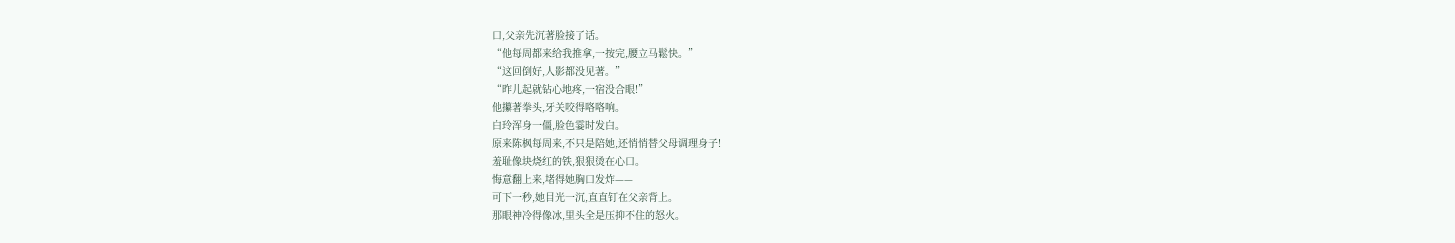口,父亲先沉著脸接了话。
“他每周都来给我推拿,一按完,腰立马鬆快。”
“这回倒好,人影都没见著。”
“昨儿起就钻心地疼,一宿没合眼!”
他攥著拳头,牙关咬得咯咯响。
白玲浑身一僵,脸色霎时发白。
原来陈枫每周来,不只是陪她,还悄悄替父母调理身子!
羞耻像块烧红的铁,狠狠烫在心口。
悔意翻上来,堵得她胸口发炸——
可下一秒,她目光一沉,直直钉在父亲背上。
那眼神冷得像冰,里头全是压抑不住的怒火。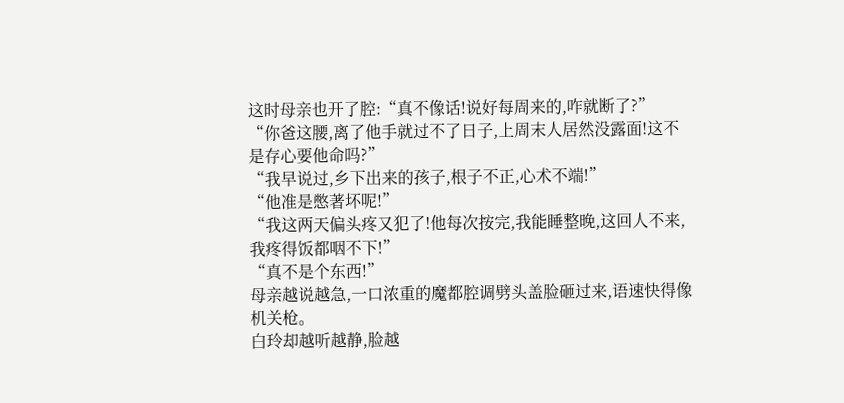这时母亲也开了腔:“真不像话!说好每周来的,咋就断了?”
“你爸这腰,离了他手就过不了日子,上周末人居然没露面!这不是存心要他命吗?”
“我早说过,乡下出来的孩子,根子不正,心术不端!”
“他准是憋著坏呢!”
“我这两天偏头疼又犯了!他每次按完,我能睡整晚,这回人不来,我疼得饭都咽不下!”
“真不是个东西!”
母亲越说越急,一口浓重的魔都腔调劈头盖脸砸过来,语速快得像机关枪。
白玲却越听越静,脸越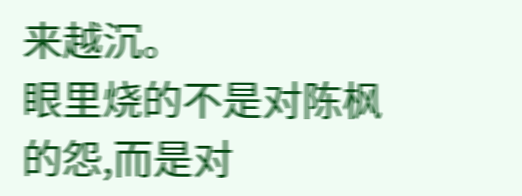来越沉。
眼里烧的不是对陈枫的怨,而是对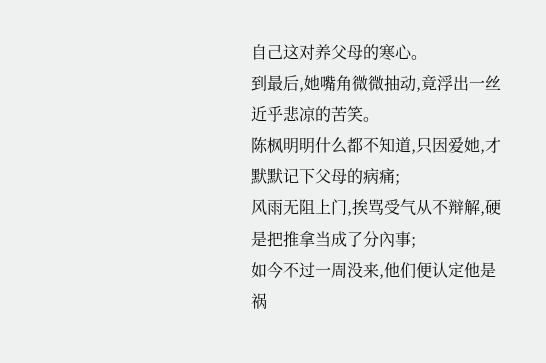自己这对养父母的寒心。
到最后,她嘴角微微抽动,竟浮出一丝近乎悲凉的苦笑。
陈枫明明什么都不知道,只因爱她,才默默记下父母的病痛;
风雨无阻上门,挨骂受气从不辩解,硬是把推拿当成了分內事;
如今不过一周没来,他们便认定他是祸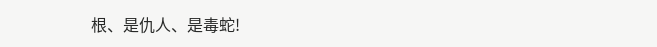根、是仇人、是毒蛇!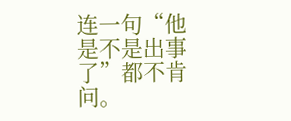连一句“他是不是出事了”都不肯问。